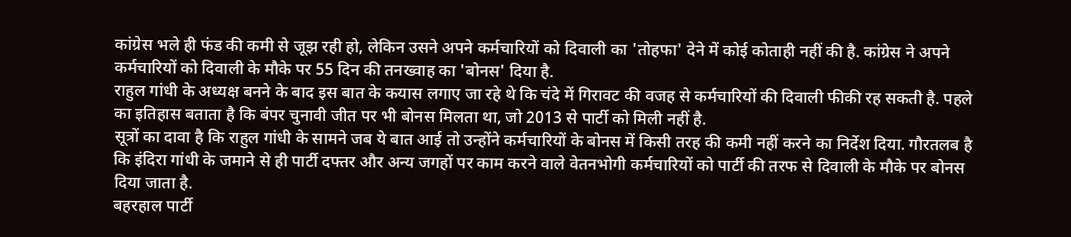कांग्रेस भले ही फंड की कमी से जूझ रही हो, लेकिन उसने अपने कर्मचारियों को दिवाली का 'तोहफा' देने में कोई कोताही नहीं की है. कांग्रेस ने अपने कर्मचारियों को दिवाली के मौके पर 55 दिन की तनख्वाह का 'बोनस' दिया है.
राहुल गांधी के अध्यक्ष बनने के बाद इस बात के कयास लगाए जा रहे थे कि चंदे में गिरावट की वजह से कर्मचारियों की दिवाली फीकी रह सकती है. पहले का इतिहास बताता है कि बंपर चुनावी जीत पर भी बोनस मिलता था, जो 2013 से पार्टी को मिली नहीं है.
सूत्रों का दावा है कि राहुल गांधी के सामने जब ये बात आई तो उन्होंने कर्मचारियों के बोनस में किसी तरह की कमी नहीं करने का निर्देश दिया. गौरतलब है कि इंदिरा गांधी के जमाने से ही पार्टी दफ्तर और अन्य जगहों पर काम करने वाले वेतनभोगी कर्मचारियों को पार्टी की तरफ से दिवाली के मौके पर बोनस दिया जाता है.
बहरहाल पार्टी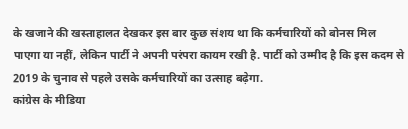के खजाने की खस्ताहालत देखकर इस बार कुछ संशय था कि कर्मचारियों को बोनस मिल पाएगा या नहीं, लेकिन पार्टी ने अपनी परंपरा कायम रखी है. पार्टी को उम्मीद है कि इस कदम से 2019 के चुनाव से पहले उसके कर्मचारियों का उत्साह बढ़ेगा.
कांग्रेस के मीडिया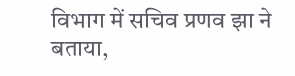विभाग में सचिव प्रणव झा ने बताया,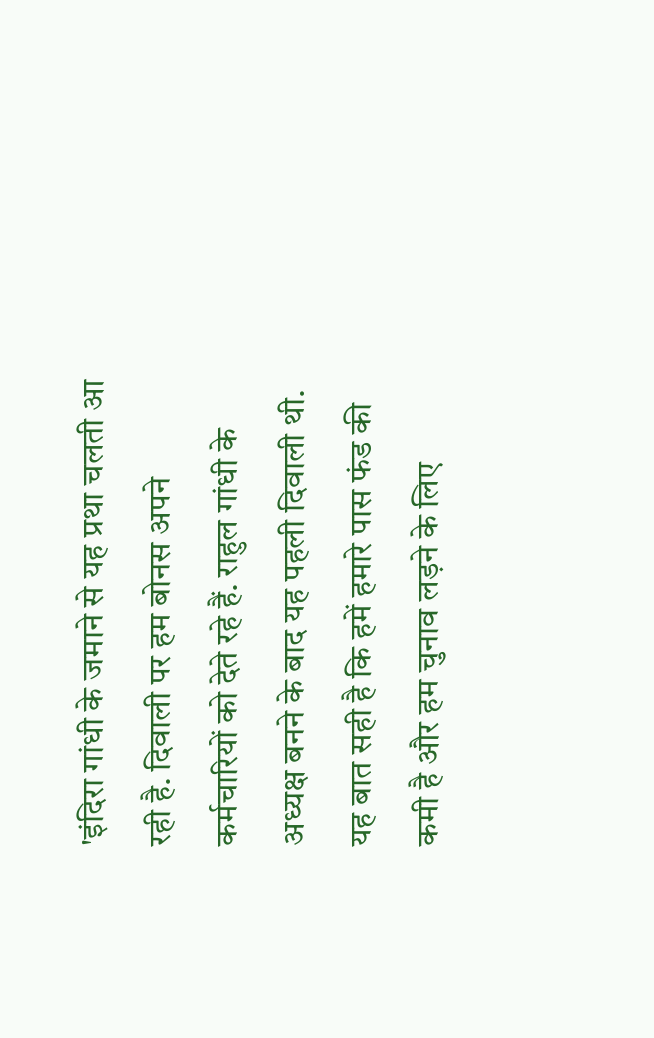'इंदिरा गांधी के जमाने से यह प्रथा चलती आ रही है. दिवाली पर हम बोनस अपने कर्मचारियों को देते रहे हैं. राहुल गांधी के अध्यक्ष बनने के बाद यह पहली दिवाली थी. यह बात सही है कि हमें हमारे पास फंड की कमी है और हम चुनाव लड़ने के लिए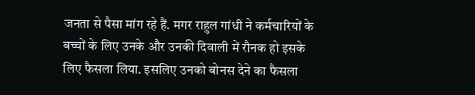जनता से पैसा मांग रहे हैं. मगर राहुल गांधी ने कर्मचारियों के बच्चों के लिए उनके और उनकी दिवाली में रौनक हो इसके लिए फैसला लिया. इसलिए उनको बोनस देने का फैसला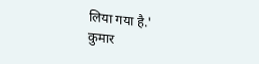लिया गया है.'
कुमार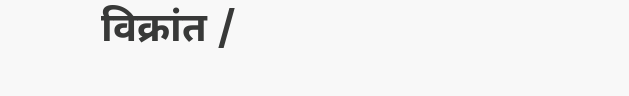विक्रांत /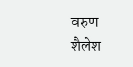वरुण शैलेश